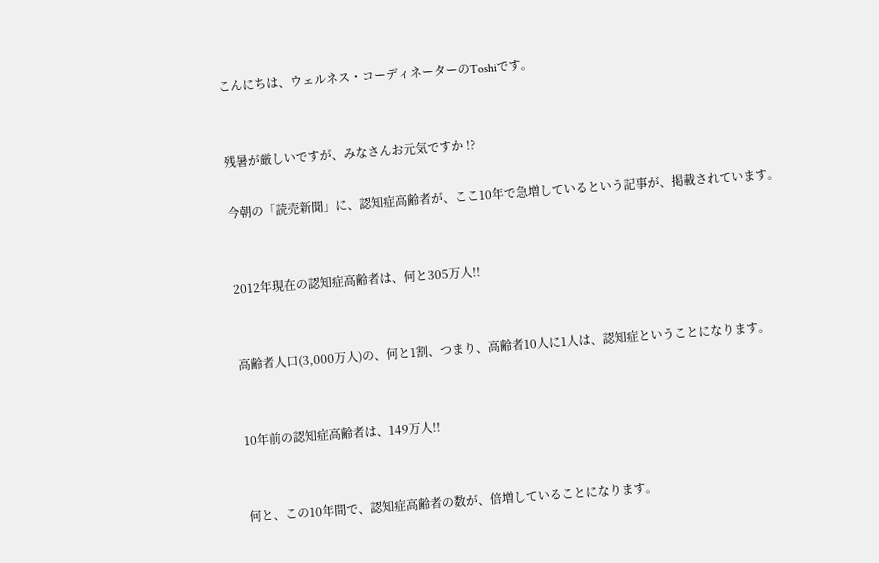こんにちは、ウェルネス・コーディネーターのToshiです。


残暑が厳しいですが、みなさんお元気ですか !?

今朝の「読売新聞」に、認知症高齢者が、ここ10年で急増しているという記事が、掲載されています。


2012年現在の認知症高齢者は、何と305万人!!


高齢者人口(3,000万人)の、何と1割、つまり、高齢者10人に1人は、認知症ということになります。


10年前の認知症高齢者は、149万人!!


何と、この10年間で、認知症高齢者の数が、倍増していることになります。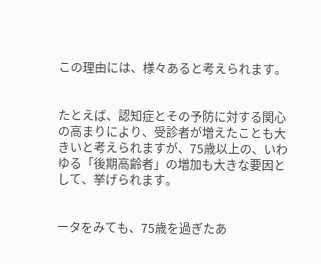この理由には、様々あると考えられます。


たとえば、認知症とその予防に対する関心の高まりにより、受診者が増えたことも大きいと考えられますが、75歳以上の、いわゆる「後期高齢者」の増加も大きな要因として、挙げられます。


ータをみても、75歳を過ぎたあ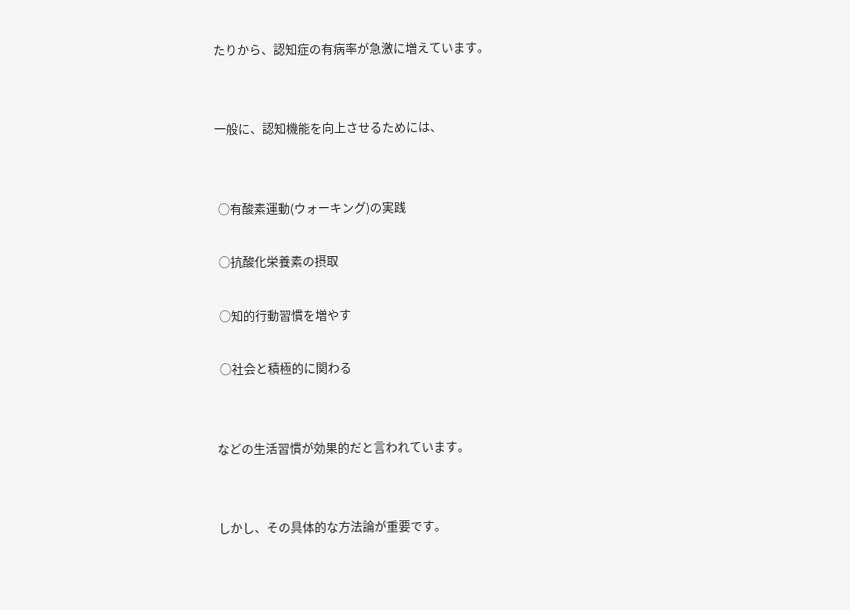たりから、認知症の有病率が急激に増えています。


一般に、認知機能を向上させるためには、


 ○有酸素運動(ウォーキング)の実践

 ○抗酸化栄養素の摂取

 ○知的行動習慣を増やす

 ○社会と積極的に関わる


などの生活習慣が効果的だと言われています。


しかし、その具体的な方法論が重要です。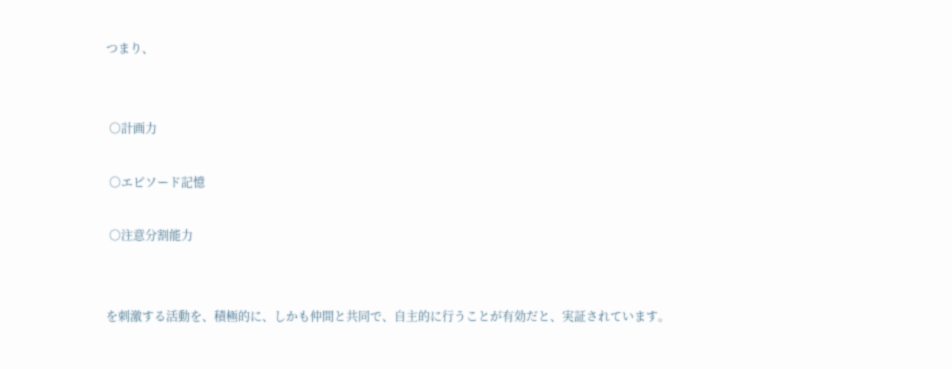つまり、


 ○計画力

 ○エピソード記憶

 ○注意分割能力


を刺激する活動を、積極的に、しかも仲間と共同で、自主的に行うことが有効だと、実証されています。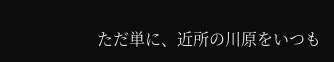ただ単に、近所の川原をいつも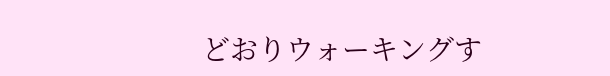どおりウォーキングす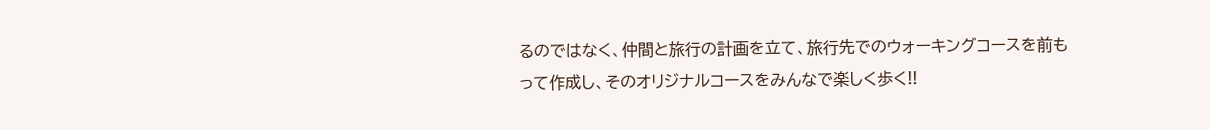るのではなく、仲間と旅行の計画を立て、旅行先でのウォーキングコースを前もって作成し、そのオリジナルコースをみんなで楽しく歩く!!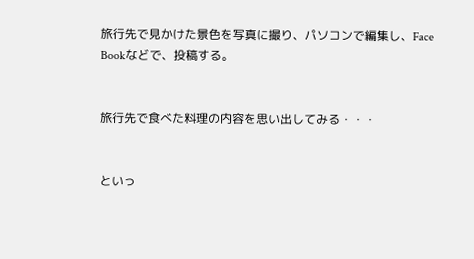旅行先で見かけた景色を写真に撮り、パソコンで編集し、Face Bookなどで、投稿する。


旅行先で食べた料理の内容を思い出してみる・・・


といっ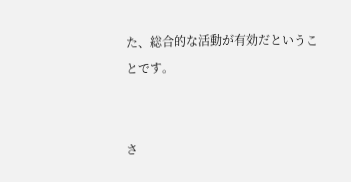た、総合的な活動が有効だということです。


さ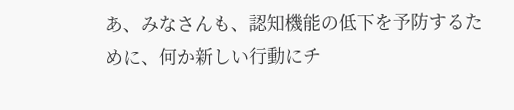あ、みなさんも、認知機能の低下を予防するために、何か新しい行動にチ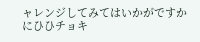ャレンジしてみてはいかがですかにひひチョキ